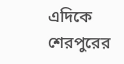এদিকে শেরপুরের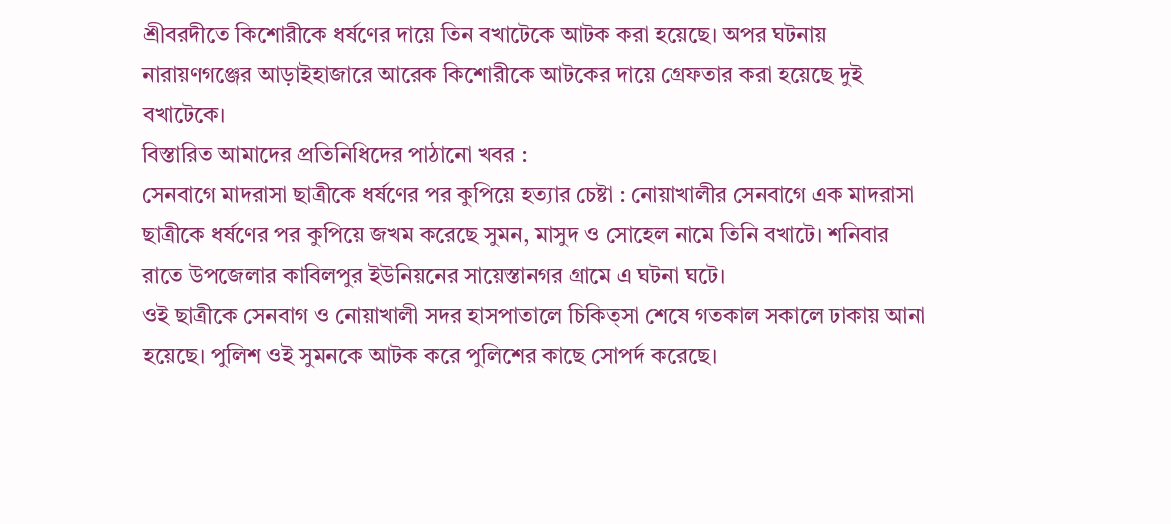শ্রীবরদীতে কিশোরীকে ধর্ষণের দায়ে তিন বখাটেকে আটক করা হয়েছে। অপর ঘটনায় নারায়ণগঞ্জের আড়াইহাজারে আরেক কিশোরীকে আটকের দায়ে গ্রেফতার করা হয়েছে দুই বখাটেকে।
বিস্তারিত আমাদের প্রতিনিধিদের পাঠানো খবর :
সেনবাগে মাদরাসা ছাত্রীকে ধর্ষণের পর কুপিয়ে হত্যার চেষ্টা : নোয়াখালীর সেনবাগে এক মাদরাসা ছাত্রীকে ধর্ষণের পর কুপিয়ে জখম করেছে সুমন, মাসুদ ও সোহেল নামে তিনি বখাটে। শনিবার রাতে উপজেলার কাবিলপুর ইউনিয়নের সায়েস্তানগর গ্রামে এ ঘটনা ঘটে।
ওই ছাত্রীকে সেনবাগ ও নোয়াখালী সদর হাসপাতালে চিকিত্সা শেষে গতকাল সকালে ঢাকায় আনা হয়েছে। পুলিশ ওই সুমনকে আটক করে পুলিশের কাছে সোপর্দ করেছে।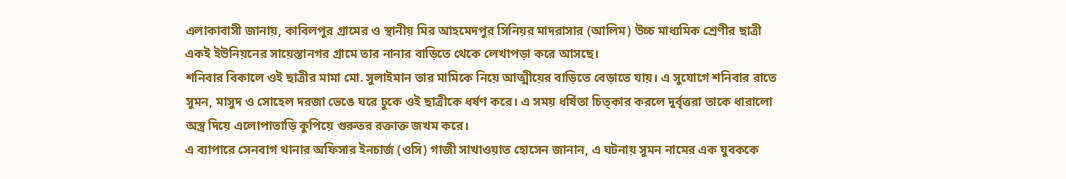এলাকাবাসী জানায়, কাবিলপুর গ্রামের ও স্থানীয় মির আহমেদপুর সিনিয়র মাদরাসার (আলিম) উচ্চ মাধ্যমিক শ্রেণীর ছাত্রী একই ইউনিয়নের সায়েস্তানগর গ্রামে তার নানার বাড়িতে থেকে লেখাপড়া করে আসছে।
শনিবার বিকালে ওই ছাত্রীর মামা মো. সুলাইমান তার মামিকে নিয়ে আত্মীয়ের বাড়িতে বেড়াতে যায়। এ সুযোগে শনিবার রাতে সুমন, মাসুদ ও সোহেল দরজা ভেঙে ঘরে ঢুকে ওই ছাত্রীকে ধর্ষণ করে। এ সময় ধর্ষিতা চিত্কার করলে দুর্বৃত্তরা তাকে ধারালো অস্ত্র দিয়ে এলোপাতাড়ি কুপিয়ে গুরুতর রক্তাক্ত জখম করে।
এ ব্যাপারে সেনবাগ থানার অফিসার ইনচার্জ (ওসি) গাজী সাখাওয়াত হোসেন জানান, এ ঘটনায় সুমন নামের এক যুবককে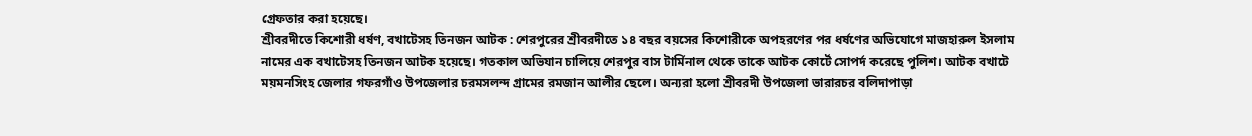গ্রেফতার করা হয়েছে।
শ্রীবরদীতে কিশোরী ধর্ষণ, বখাটেসহ তিনজন আটক : শেরপুরের শ্রীবরদীতে ১৪ বছর বয়সের কিশোরীকে অপহরণের পর ধর্ষণের অভিযোগে মাজহারুল ইসলাম নামের এক বখাটেসহ তিনজন আটক হয়েছে। গতকাল অভিযান চালিয়ে শেরপুর বাস টার্মিনাল থেকে তাকে আটক কোর্টে সোপর্দ করেছে পুলিশ। আটক বখাটে ময়মনসিংহ জেলার গফরগাঁও উপজেলার চরমসলন্দ গ্রামের রমজান আলীর ছেলে। অন্যরা হলো শ্রীবরদী উপজেলা ভারারচর বলিদাপাড়া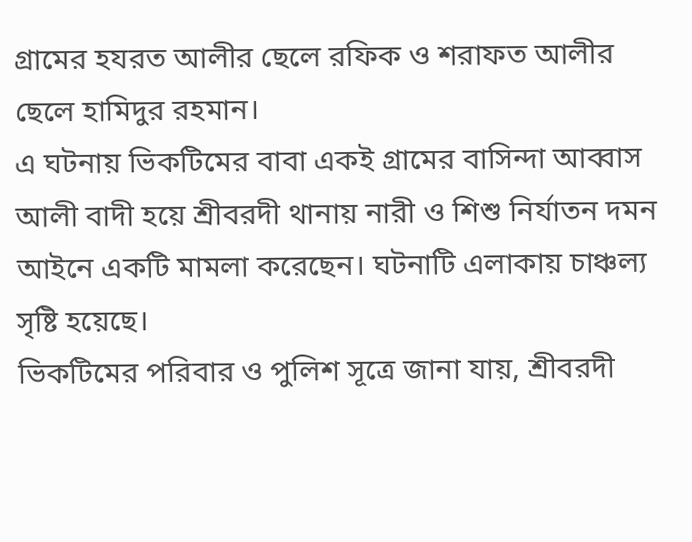গ্রামের হযরত আলীর ছেলে রফিক ও শরাফত আলীর ছেলে হামিদুর রহমান।
এ ঘটনায় ভিকটিমের বাবা একই গ্রামের বাসিন্দা আব্বাস আলী বাদী হয়ে শ্রীবরদী থানায় নারী ও শিশু নির্যাতন দমন আইনে একটি মামলা করেছেন। ঘটনাটি এলাকায় চাঞ্চল্য সৃষ্টি হয়েছে।
ভিকটিমের পরিবার ও পুলিশ সূত্রে জানা যায়, শ্রীবরদী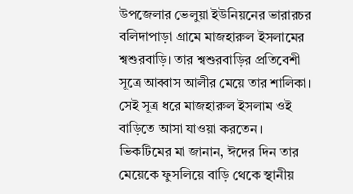উপজেলার ভেলুয়া ইউনিয়নের ভারারচর বলিদাপাড়া গ্রামে মাজহারুল ইসলামের শ্বশুরবাড়ি। তার শ্বশুরবাড়ির প্রতিবেশী সূত্রে আব্বাস আলীর মেয়ে তার শালিকা। সেই সূত্র ধরে মাজহারুল ইসলাম ওই বাড়িতে আসা যাওয়া করতেন।
ভিকটিমের মা জানান, ঈদের দিন তার মেয়েকে ফুসলিয়ে বাড়ি থেকে স্থানীয়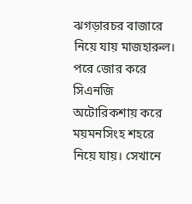ঝগড়ারচর বাজারে নিয়ে যায় মাজহারুল। পরে জোর করে সিএনজি অটোরিকশায় করে ময়মনসিংহ শহরে নিয়ে যায়। সেখানে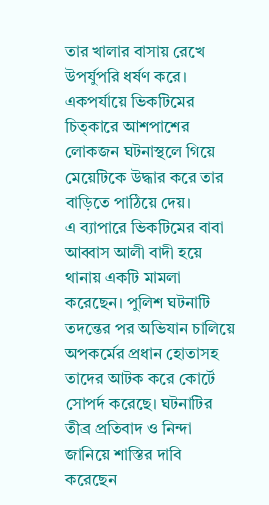তার খালার বাসায় রেখে উপর্যুপরি ধর্ষণ করে। একপর্যায়ে ভিকটিমের চিত্কারে আশপাশের লোকজন ঘটনাস্থলে গিয়ে মেয়েটিকে উদ্ধার করে তার বাড়িতে পাঠিয়ে দেয়।
এ ব্যাপারে ভিকটিমের বাবা আব্বাস আলী বাদী হয়ে থানায় একটি মামলা করেছেন। পুলিশ ঘটনাটি তদন্তের পর অভিযান চালিয়ে অপকর্মের প্রধান হোতাসহ তাদের আটক করে কোর্টে সোপর্দ করেছে। ঘটনাটির তীব্র প্রতিবাদ ও নিন্দা জানিয়ে শাস্তির দাবি করেছেন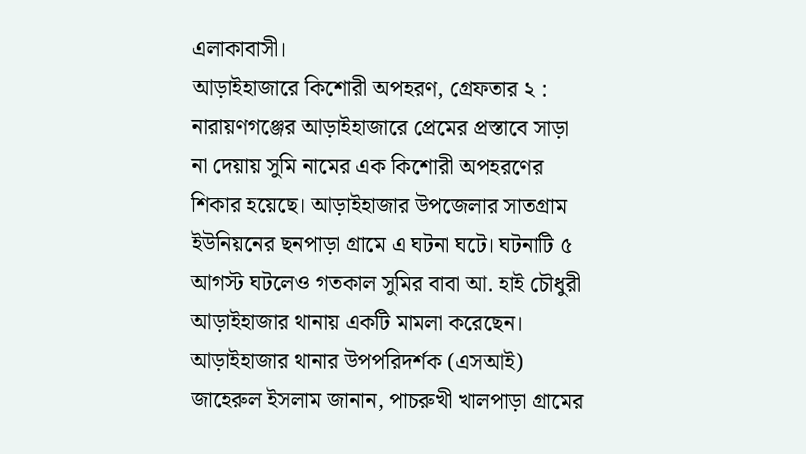এলাকাবাসী।
আড়াইহাজারে কিশোরী অপহরণ, গ্রেফতার ২ : নারায়ণগঞ্জের আড়াইহাজারে প্রেমের প্রস্তাবে সাড়া না দেয়ায় সুমি নামের এক কিশোরী অপহরণের শিকার হয়েছে। আড়াইহাজার উপজেলার সাতগ্রাম ইউনিয়নের ছনপাড়া গ্রামে এ ঘটনা ঘটে। ঘটনাটি ৫ আগস্ট ঘটলেও গতকাল সুমির বাবা আ. হাই চৌধুরী আড়াইহাজার থানায় একটি মামলা করেছেন।
আড়াইহাজার থানার উপপরিদর্শক (এসআই) জাহেরুল ইসলাম জানান, পাচরুখী খালপাড়া গ্রামের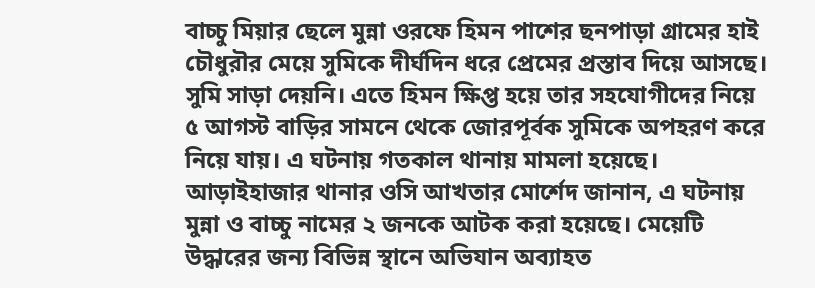বাচ্চু মিয়ার ছেলে মুন্না ওরফে হিমন পাশের ছনপাড়া গ্রামের হাই চৌধুরৗর মেয়ে সুমিকে দীর্ঘদিন ধরে প্রেমের প্রস্তাব দিয়ে আসছে। সুমি সাড়া দেয়নি। এতে হিমন ক্ষিপ্ত হয়ে তার সহযোগীদের নিয়ে ৫ আগস্ট বাড়ির সামনে থেকে জোরপূর্বক সুমিকে অপহরণ করে নিয়ে যায়। এ ঘটনায় গতকাল থানায় মামলা হয়েছে।
আড়াইহাজার থানার ওসি আখতার মোর্শেদ জানান, এ ঘটনায় মুন্না ও বাচ্চু নামের ২ জনকে আটক করা হয়েছে। মেয়েটি উদ্ধারের জন্য বিভিন্ন স্থানে অভিযান অব্যাহত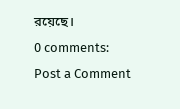রয়েছে।
0 comments:
Post a Comment